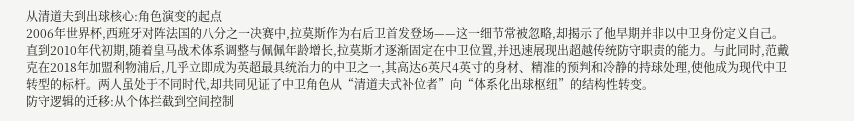从清道夫到出球核心:角色演变的起点
2006年世界杯,西班牙对阵法国的八分之一决赛中,拉莫斯作为右后卫首发登场——这一细节常被忽略,却揭示了他早期并非以中卫身份定义自己。直到2010年代初期,随着皇马战术体系调整与佩佩年龄增长,拉莫斯才逐渐固定在中卫位置,并迅速展现出超越传统防守职责的能力。与此同时,范戴克在2018年加盟利物浦后,几乎立即成为英超最具统治力的中卫之一,其高达6英尺4英寸的身材、精准的预判和冷静的持球处理,使他成为现代中卫转型的标杆。两人虽处于不同时代,却共同见证了中卫角色从“清道夫式补位者”向“体系化出球枢纽”的结构性转变。
防守逻辑的迁移:从个体拦截到空间控制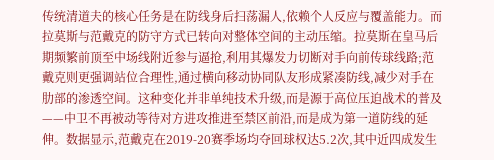传统清道夫的核心任务是在防线身后扫荡漏人,依赖个人反应与覆盖能力。而拉莫斯与范戴克的防守方式已转向对整体空间的主动压缩。拉莫斯在皇马后期频繁前顶至中场线附近参与逼抢,利用其爆发力切断对手向前传球线路;范戴克则更强调站位合理性,通过横向移动协同队友形成紧凑防线,减少对手在肋部的渗透空间。这种变化并非单纯技术升级,而是源于高位压迫战术的普及——中卫不再被动等待对方进攻推进至禁区前沿,而是成为第一道防线的延伸。数据显示,范戴克在2019-20赛季场均夺回球权达5.2次,其中近四成发生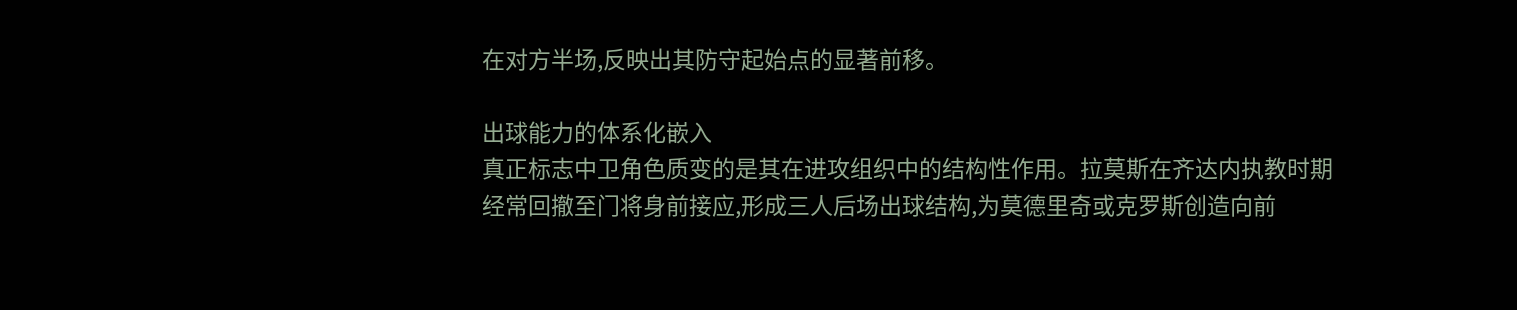在对方半场,反映出其防守起始点的显著前移。

出球能力的体系化嵌入
真正标志中卫角色质变的是其在进攻组织中的结构性作用。拉莫斯在齐达内执教时期经常回撤至门将身前接应,形成三人后场出球结构,为莫德里奇或克罗斯创造向前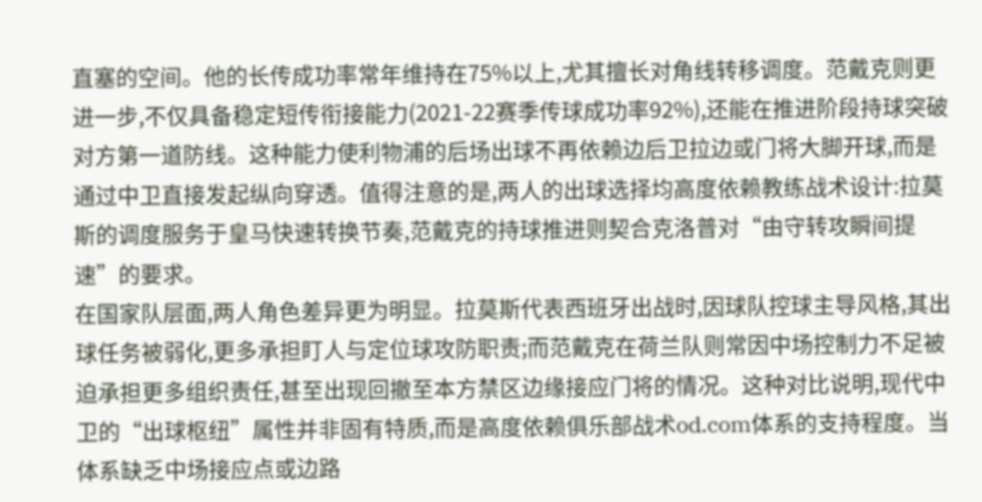直塞的空间。他的长传成功率常年维持在75%以上,尤其擅长对角线转移调度。范戴克则更进一步,不仅具备稳定短传衔接能力(2021-22赛季传球成功率92%),还能在推进阶段持球突破对方第一道防线。这种能力使利物浦的后场出球不再依赖边后卫拉边或门将大脚开球,而是通过中卫直接发起纵向穿透。值得注意的是,两人的出球选择均高度依赖教练战术设计:拉莫斯的调度服务于皇马快速转换节奏,范戴克的持球推进则契合克洛普对“由守转攻瞬间提速”的要求。
在国家队层面,两人角色差异更为明显。拉莫斯代表西班牙出战时,因球队控球主导风格,其出球任务被弱化,更多承担盯人与定位球攻防职责;而范戴克在荷兰队则常因中场控制力不足被迫承担更多组织责任,甚至出现回撤至本方禁区边缘接应门将的情况。这种对比说明,现代中卫的“出球枢纽”属性并非固有特质,而是高度依赖俱乐部战术od.com体系的支持程度。当体系缺乏中场接应点或边路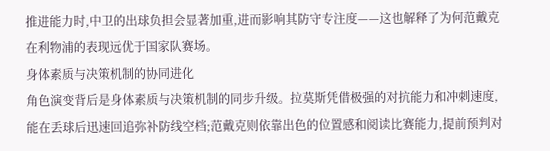推进能力时,中卫的出球负担会显著加重,进而影响其防守专注度——这也解释了为何范戴克在利物浦的表现远优于国家队赛场。
身体素质与决策机制的协同进化
角色演变背后是身体素质与决策机制的同步升级。拉莫斯凭借极强的对抗能力和冲刺速度,能在丢球后迅速回追弥补防线空档;范戴克则依靠出色的位置感和阅读比赛能力,提前预判对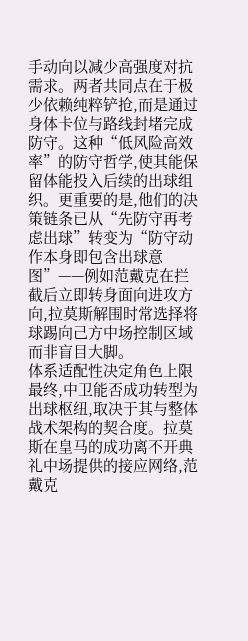手动向以减少高强度对抗需求。两者共同点在于极少依赖纯粹铲抢,而是通过身体卡位与路线封堵完成防守。这种“低风险高效率”的防守哲学,使其能保留体能投入后续的出球组织。更重要的是,他们的决策链条已从“先防守再考虑出球”转变为“防守动作本身即包含出球意图”——例如范戴克在拦截后立即转身面向进攻方向,拉莫斯解围时常选择将球踢向己方中场控制区域而非盲目大脚。
体系适配性决定角色上限
最终,中卫能否成功转型为出球枢纽,取决于其与整体战术架构的契合度。拉莫斯在皇马的成功离不开典礼中场提供的接应网络,范戴克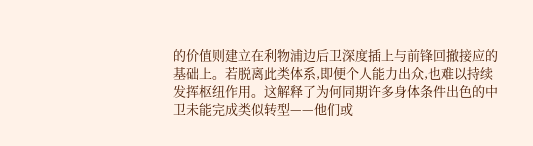的价值则建立在利物浦边后卫深度插上与前锋回撤接应的基础上。若脱离此类体系,即便个人能力出众,也难以持续发挥枢纽作用。这解释了为何同期许多身体条件出色的中卫未能完成类似转型——他们或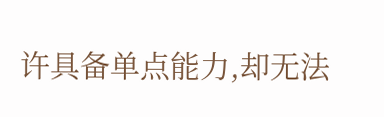许具备单点能力,却无法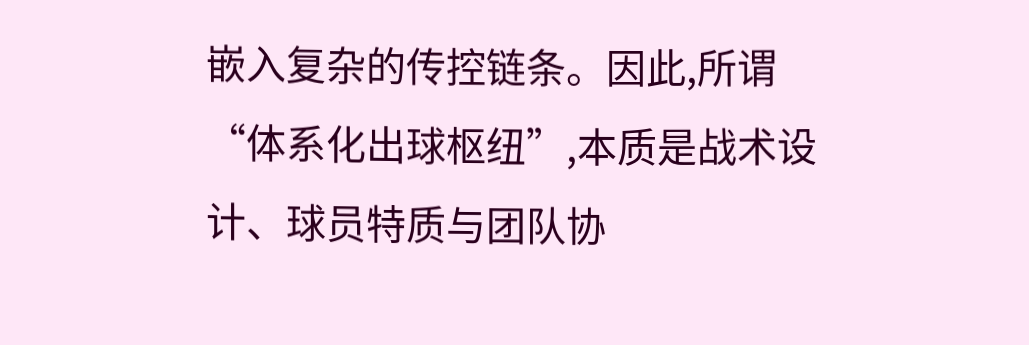嵌入复杂的传控链条。因此,所谓“体系化出球枢纽”,本质是战术设计、球员特质与团队协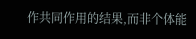作共同作用的结果,而非个体能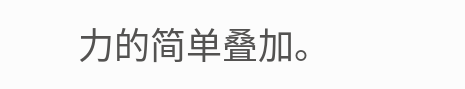力的简单叠加。